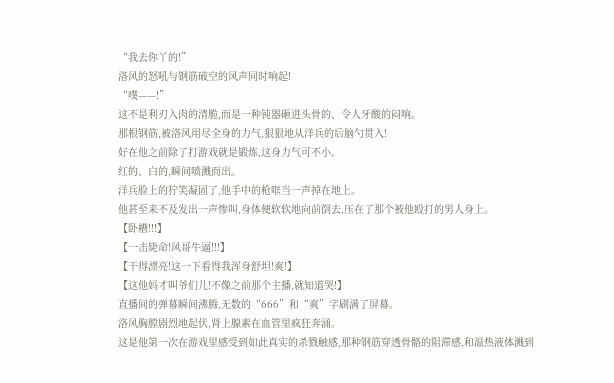“我去你丫的!”
洛风的怒吼与钢筋破空的风声同时响起!
“噗——!”
这不是利刃入肉的清脆,而是一种钝器砸进头骨的、令人牙酸的闷响。
那根钢筋,被洛风用尽全身的力气,狠狠地从洋兵的后脑勺贯入!
好在他之前除了打游戏就是锻炼,这身力气可不小。
红的、白的,瞬间喷溅而出。
洋兵脸上的狞笑凝固了,他手中的枪哐当一声掉在地上。
他甚至来不及发出一声惨叫,身体便软软地向前倒去,压在了那个被他殴打的男人身上。
【卧槽!!!】
【一击毙命!风哥牛逼!!!】
【干得漂亮!这一下看得我浑身舒坦!爽!】
【这他妈才叫爷们儿!不像之前那个主播,就知道哭!】
直播间的弹幕瞬间沸腾,无数的“666”和“爽”字刷满了屏幕。
洛风胸膛剧烈地起伏,肾上腺素在血管里疯狂奔涌。
这是他第一次在游戏里感受到如此真实的杀戮触感,那种钢筋穿透骨骼的阻滞感,和温热液体溅到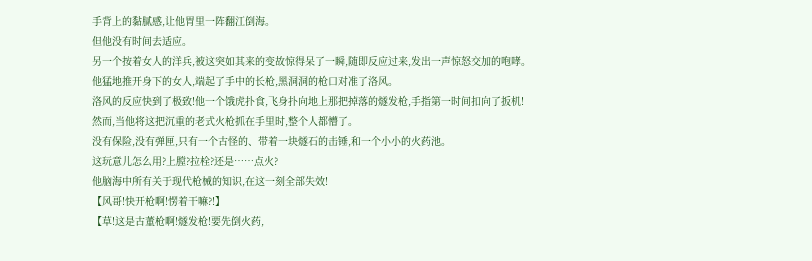手背上的黏腻感,让他胃里一阵翻江倒海。
但他没有时间去适应。
另一个按着女人的洋兵,被这突如其来的变故惊得呆了一瞬,随即反应过来,发出一声惊怒交加的咆哮。
他猛地推开身下的女人,端起了手中的长枪,黑洞洞的枪口对准了洛风。
洛风的反应快到了极致!他一个饿虎扑食,飞身扑向地上那把掉落的燧发枪,手指第一时间扣向了扳机!
然而,当他将这把沉重的老式火枪抓在手里时,整个人都懵了。
没有保险,没有弹匣,只有一个古怪的、带着一块燧石的击锤,和一个小小的火药池。
这玩意儿怎么用?上膛?拉栓?还是……点火?
他脑海中所有关于现代枪械的知识,在这一刻全部失效!
【风哥!快开枪啊!愣着干嘛?!】
【草!这是古董枪啊!燧发枪!要先倒火药,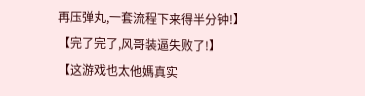再压弹丸,一套流程下来得半分钟!】
【完了完了,风哥装逼失败了!】
【这游戏也太他媽真实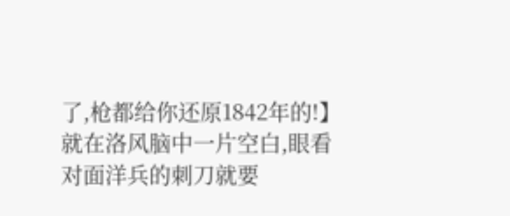了,枪都给你还原1842年的!】
就在洛风脑中一片空白,眼看对面洋兵的刺刀就要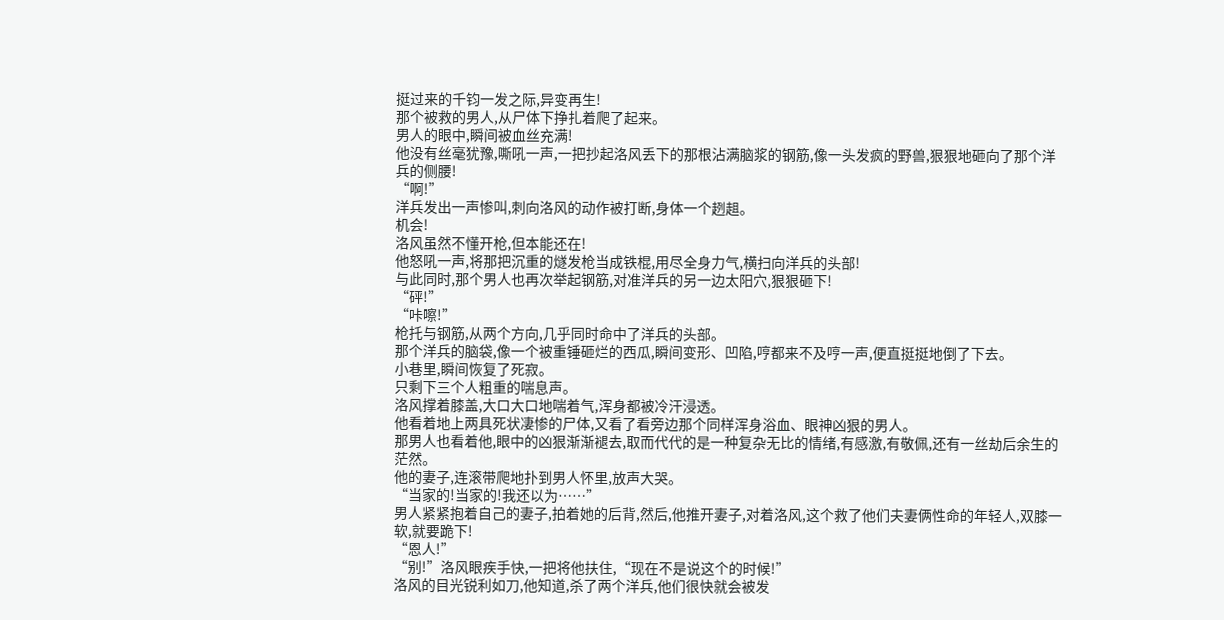挺过来的千钧一发之际,异变再生!
那个被救的男人,从尸体下挣扎着爬了起来。
男人的眼中,瞬间被血丝充满!
他没有丝毫犹豫,嘶吼一声,一把抄起洛风丢下的那根沾满脑浆的钢筋,像一头发疯的野兽,狠狠地砸向了那个洋兵的侧腰!
“啊!”
洋兵发出一声惨叫,刺向洛风的动作被打断,身体一个趔趄。
机会!
洛风虽然不懂开枪,但本能还在!
他怒吼一声,将那把沉重的燧发枪当成铁棍,用尽全身力气,横扫向洋兵的头部!
与此同时,那个男人也再次举起钢筋,对准洋兵的另一边太阳穴,狠狠砸下!
“砰!”
“咔嚓!”
枪托与钢筋,从两个方向,几乎同时命中了洋兵的头部。
那个洋兵的脑袋,像一个被重锤砸烂的西瓜,瞬间变形、凹陷,哼都来不及哼一声,便直挺挺地倒了下去。
小巷里,瞬间恢复了死寂。
只剩下三个人粗重的喘息声。
洛风撑着膝盖,大口大口地喘着气,浑身都被冷汗浸透。
他看着地上两具死状凄惨的尸体,又看了看旁边那个同样浑身浴血、眼神凶狠的男人。
那男人也看着他,眼中的凶狠渐渐褪去,取而代代的是一种复杂无比的情绪,有感激,有敬佩,还有一丝劫后余生的茫然。
他的妻子,连滚带爬地扑到男人怀里,放声大哭。
“当家的!当家的!我还以为……”
男人紧紧抱着自己的妻子,拍着她的后背,然后,他推开妻子,对着洛风,这个救了他们夫妻俩性命的年轻人,双膝一软,就要跪下!
“恩人!”
“别!”洛风眼疾手快,一把将他扶住,“现在不是说这个的时候!”
洛风的目光锐利如刀,他知道,杀了两个洋兵,他们很快就会被发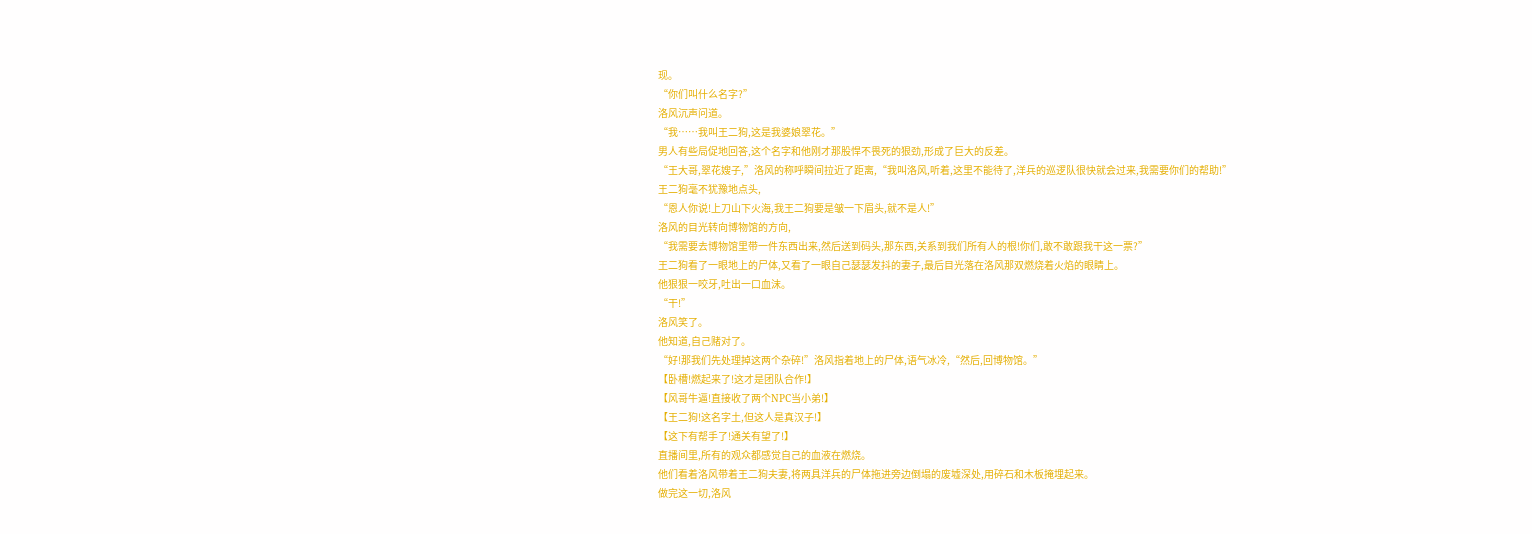现。
“你们叫什么名字?”
洛风沉声问道。
“我……我叫王二狗,这是我婆娘翠花。”
男人有些局促地回答,这个名字和他刚才那股悍不畏死的狠劲,形成了巨大的反差。
“王大哥,翠花嫂子,”洛风的称呼瞬间拉近了距离,“我叫洛风,听着,这里不能待了,洋兵的巡逻队很快就会过来,我需要你们的帮助!”
王二狗毫不犹豫地点头,
“恩人你说!上刀山下火海,我王二狗要是皱一下眉头,就不是人!”
洛风的目光转向博物馆的方向,
“我需要去博物馆里带一件东西出来,然后送到码头,那东西,关系到我们所有人的根!你们,敢不敢跟我干这一票?”
王二狗看了一眼地上的尸体,又看了一眼自己瑟瑟发抖的妻子,最后目光落在洛风那双燃烧着火焰的眼睛上。
他狠狠一咬牙,吐出一口血沫。
“干!”
洛风笑了。
他知道,自己赌对了。
“好!那我们先处理掉这两个杂碎!”洛风指着地上的尸体,语气冰冷,“然后,回博物馆。”
【卧槽!燃起来了!这才是团队合作!】
【风哥牛逼!直接收了两个NPC当小弟!】
【王二狗!这名字土,但这人是真汉子!】
【这下有帮手了!通关有望了!】
直播间里,所有的观众都感觉自己的血液在燃烧。
他们看着洛风带着王二狗夫妻,将两具洋兵的尸体拖进旁边倒塌的废墟深处,用碎石和木板掩埋起来。
做完这一切,洛风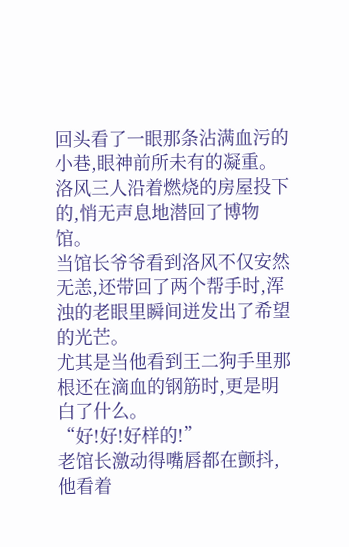回头看了一眼那条沾满血污的小巷,眼神前所未有的凝重。
洛风三人沿着燃烧的房屋投下的,悄无声息地潜回了博物馆。
当馆长爷爷看到洛风不仅安然无恙,还带回了两个帮手时,浑浊的老眼里瞬间迸发出了希望的光芒。
尤其是当他看到王二狗手里那根还在滴血的钢筋时,更是明白了什么。
“好!好!好样的!”
老馆长激动得嘴唇都在颤抖,他看着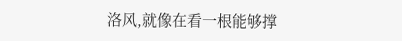洛风,就像在看一根能够撑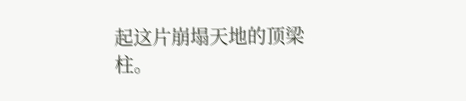起这片崩塌天地的顶梁柱。